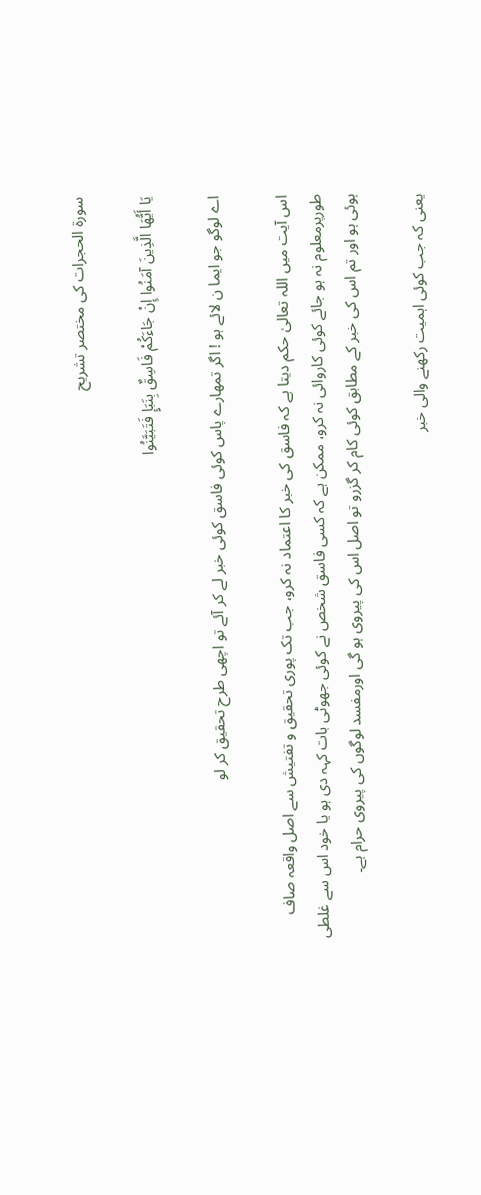سورۃ الحجرات کی مختصر تشریح

يَا أَيُّهَا الَّذِينَ آمَنُوا إِنْ جَاءَكُمْ فَاسِقٌ بِنَبَإٍ فَتَبَيَّنُوا

اے لوگو جو ایما ن لائے ہو ! اگر تمھارے پاس کوئی فاسق کوئی خبر لے کر آئے تو اچھی طرح تحقیق کر لو

اس آیت میں اللہ تعالیٰ حکم دیتا ہے کہ فاسق کی خبر کا اعتماد نہ کرو، جب تک پوری تحقیق و تفتیش سے اصل واقعہ صاف طورپرمعلوم نہ ہو جائے کوئی کاروائی نہ کرو، ممکن ہے کہ کسی فاسق شخص نے کوئی جھوٹی بات کہہ دی ہو یا خود اس سے غلطی ہوئی ہو اور تم اس کی خبر کے مطابق کوئی کام کر گزرو تو اصل اس کی پیروی ہو گی اورمفسد لوگوں کی پیروی حرام ہے۔

یعنی کہ جب کوئی اہمیت رکھنے والی خبر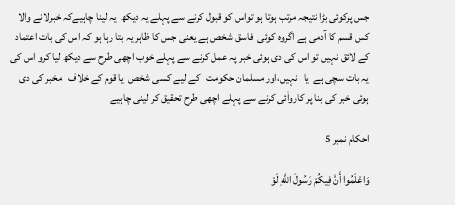جس پرکوئی بڑا نتیجہ مرتب ہوتا ہو تواس کو قبول کرنے سے پہلے یہ دیکھ  یہ لینا چاہیےکہ خبرلانے والا کس قسم کا آدمی ہے اگروہ کوئی  فاسق شخص ہے یعنی جس کا ظاہر یہ بتا رہا ہو کہ اس کی بات اعتماد کے لائق نہیں تو اس کی دی ہوئی خبر پہ عمل کرنے سے پہلے خوب اچھی طرح سے دیکھ لیا کرو اس کی یہ بات سچی ہے  یا   نہیں،اور مسلمان حکومت   کے لیے کسی شخص  یا قوم کے خلاف   مخبر کی دی ہوئی خبر کی بنا پر کارواٰئی کرنے سے پہلے اچھی طرح تحقیق کر لینی چاہیے

احکام نمبر 5

وَاعْلَمُوا أَنَّ فِيكُمْ رَسُولَ اللَّهِ لَوْ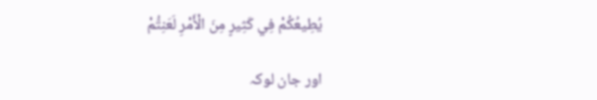يُطِيعُكُمْ فِي كَثِيرٍ مِنَ الْأَمْرِ لَعَنِتُّمْ

اور جان لوکہ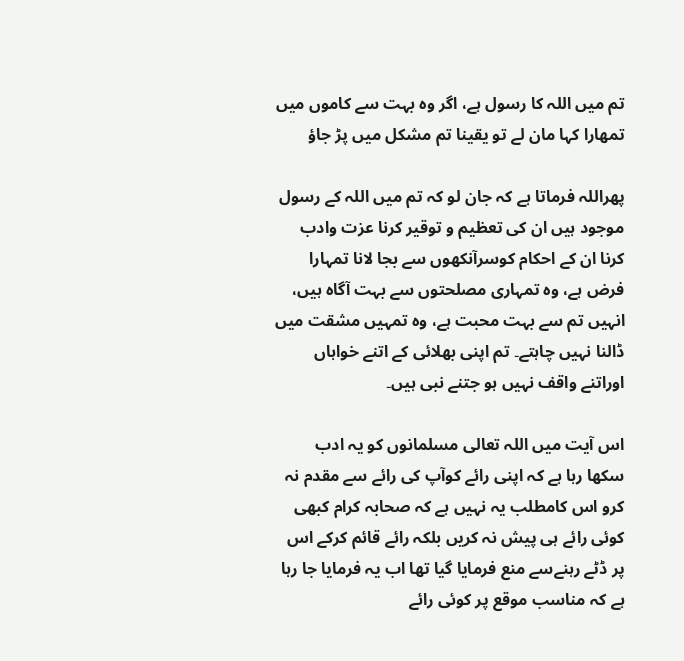تم میں اللہ کا رسول ہے، اگر وہ بہت سے کاموں میں تمھارا کہا مان لے تو یقینا تم مشکل میں پڑ جاؤ

پھراللہ فرماتا ہے کہ جان لو کہ تم میں اللہ کے رسول موجود ہیں ان کی تعظیم و توقیر کرنا عزت وادب کرنا ان کے احکام کوسرآنکھوں سے بجا لانا تمہارا فرض ہے، وہ تمہاری مصلحتوں سے بہت آگاہ ہیں، انہیں تم سے بہت محبت ہے، وہ تمہیں مشقت میں ڈالنا نہیں چاہتے۔ تم اپنی بھلائی کے اتنے خواہاں اوراتنے واقف نہیں ہو جتنے نبی ہیں۔

اس آیت میں اللہ تعالی مسلمانوں کو یہ ادب سکھا رہا ہے کہ اپنی رائے کوآپ کی رائے سے مقدم نہ کرو اس کامطلب یہ نہیں ہے کہ صحابہ کرام کبھی کوئی رائے ہی پیش نہ کریں بلکہ رائے قائم کرکے اس پر ڈٹے رہنےسے منع فرمایا گیا تھا اب یہ فرمایا جا رہا ہے کہ مناسب موقع پر کوئی رائے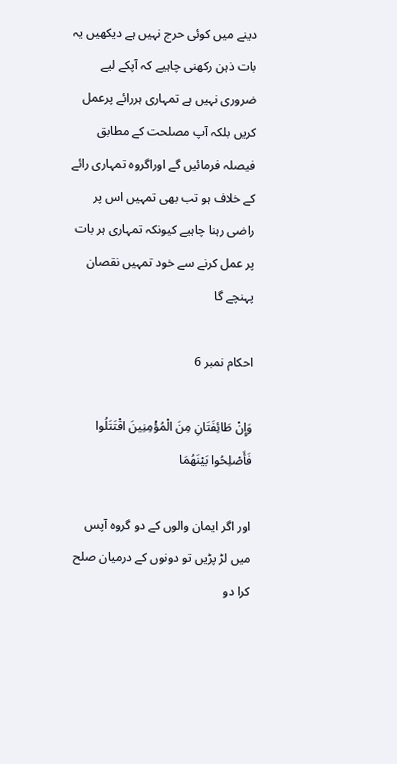دینے میں کوئی حرج نہیں ہے دیکھیں یہ بات ذہن رکھنی چاہیے کہ آپکے لیے ضروری نہیں ہے تمہاری ہررائے پرعمل کریں بلکہ آپ مصلحت کے مطابق فیصلہ فرمائیں گے اوراگروہ تمہاری رائے کے خلاف ہو تب بھی تمہیں اس پر راضی رہنا چاہیے کیونکہ تمہاری ہر بات پر عمل کرنے سے خود تمہیں نقصان پہنچے گا

احکام نمبر 6

وَإِنْ طَائِفَتَانِ مِنَ الْمُؤْمِنِينَ اقْتَتَلُوا فَأَصْلِحُوا بَيْنَهُمَا

اور اگر ایمان والوں کے دو گروہ آپس میں لڑ پڑیں تو دونوں کے درمیان صلح کرا دو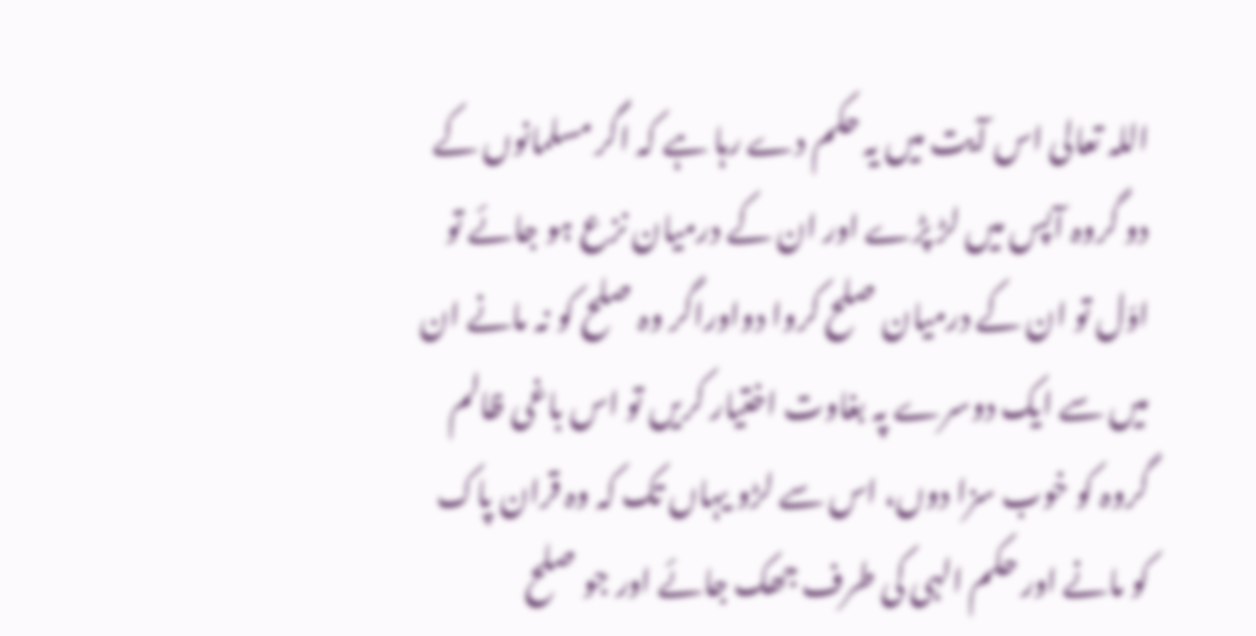اللہ تعالی اس آیت میں یہ حکم دے رہا ہے کہ اگر مسلمانوں کے دو گروہ آپس میں لڑ پڑے اور ان کے درمیان نزع ہو جائے تو اوّل تو ان کے درمیان صلح کروا دواوراگر وہ صلح کو نہ مانے ان میں سے ایک دوسرے پہ بغاوت اختیار کریں تو اس باغی ظالم گروہ کو خوب سزا دوں، اس سے لڑو یہاں تک کہ وہ قران پاک کو مانے اور حکم الہی کی طرف جھک جائے اور جو صلح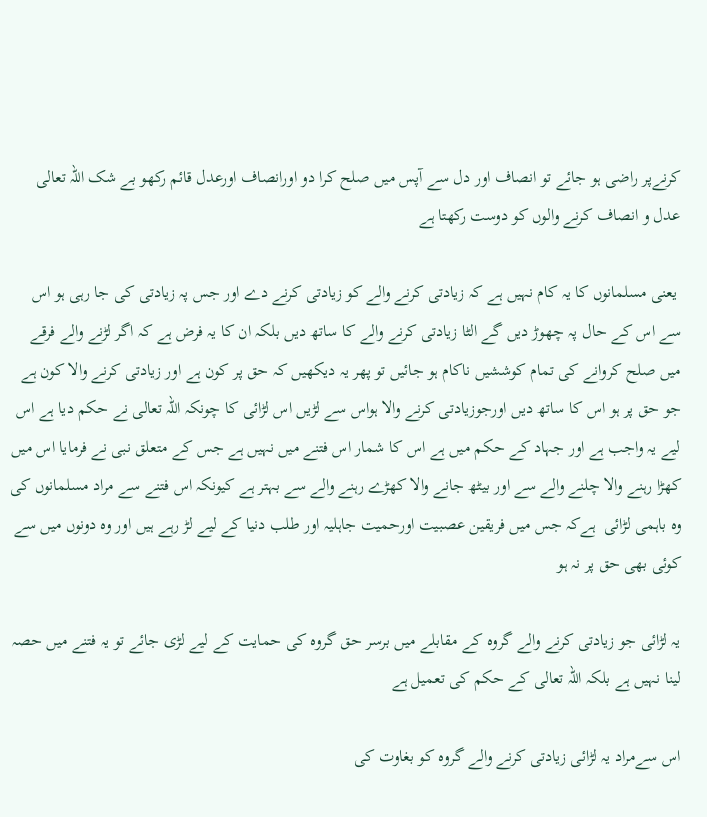کرنےپر راضی ہو جائے تو انصاف اور دل سے آپس میں صلح کرا دو اورانصاف اورعدل قائم رکھو بے شک اللہ تعالی عدل و انصاف کرنے والوں کو دوست رکھتا ہے

 یعنی مسلمانوں کا یہ کام نہیں ہے کہ زیادتی کرنے والے کو زیادتی کرنے دے اور جس پہ زیادتی کی جا رہی ہو اس سے اس کے حال پہ چھوڑ دیں گے الٹا زیادتی کرنے والے کا ساتھ دیں بلکہ ان کا یہ فرض ہے کہ اگر لڑنے والے فرقے میں صلح کروانے کی تمام کوششیں ناکام ہو جائیں تو پھر یہ دیکھیں کہ حق پر کون ہے اور زیادتی کرنے والا کون ہے جو حق پر ہو اس کا ساتھ دیں اورجوزیادتی کرنے والا ہواس سے لڑیں اس لڑائی کا چونکہ اللہ تعالی نے حکم دیا ہے اس لیے یہ واجب ہے اور جہاد کے حکم میں ہے اس کا شمار اس فتنے میں نہیں ہے جس کے متعلق نبی نے فرمایا اس میں کھڑا رہنے والا چلنے والے سے اور بیٹھ جانے والا کھڑے رہنے والے سے بہتر ہے کیونکہ اس فتنے سے مراد مسلمانوں کی وہ باہمی لڑائی  ہےکہ جس میں فریقین عصبیت اورحمیت جاہلیہ اور طلب دنیا کے لیے لڑ رہے ہیں اور وہ دونوں میں سے کوئی بھی حق پر نہ ہو

یہ لڑائی جو زیادتی کرنے والے گروہ کے مقابلے میں برسر حق گروہ کی حمایت کے لیے لڑی جائے تو یہ فتنے میں حصہ لینا نہیں ہے بلکہ اللہ تعالی کے حکم کی تعمیل ہے

اس سےمراد یہ لڑائی زیادتی کرنے والے گروہ کو بغاوت کی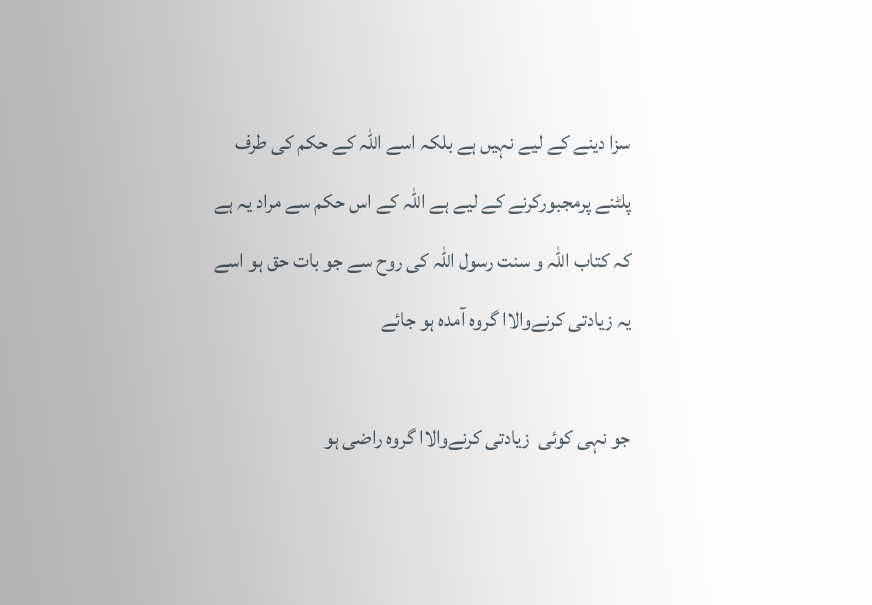سزا دینے کے لیے نہیں ہے بلکہ اسے اللہ کے حکم کی طرف پلٹنے پرمجبورکرنے کے لیے ہے اللہ کے اس حکم سے مراد یہ ہے کہ کتاب اللہ و سنت رسول اللہ کی روح سے جو بات حق ہو اسے یہ زیادتی کرنےوالاا گروہ آمدہ ہو جائے

جو نہی کوئی  زیادتی کرنےوالاا گروہ راضی ہو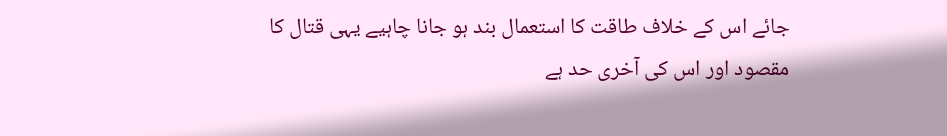جائے اس کے خلاف طاقت کا استعمال بند ہو جانا چاہیے یہی قتال کا مقصود اور اس کی آخری حد ہے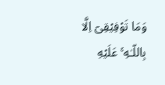وَمَا تَوْفِيْقِىٓ اِلَّا بِاللّـٰهِ ۚ عَلَيْهِ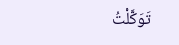تَوَكَّلْتُ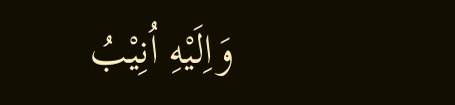وَاِلَيْهِ اُنِيْبُ